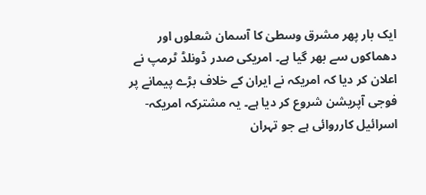ایک بار پھر مشرق وسطیٰ کا آسمان شعلوں اور دھماکوں سے بھر گیا ہے۔ امریکی صدر ڈونلڈ ٹرمپ نے اعلان کر دیا کہ امریکہ نے ایران کے خلاف بڑے پیمانے پر فوجی آپریشن شروع کر دیا ہے۔ یہ مشترکہ امریکہ-اسرائیل کارروائی ہے جو تہران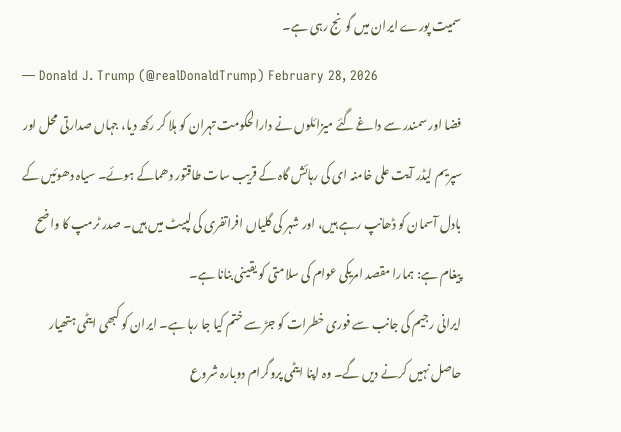سمیت پورے ایران میں گونج رہی ہے۔
— Donald J. Trump (@realDonaldTrump) February 28, 2026
فضا اور سمندر سے داغے گئے میزائلوں نے دارالحکومت تہران کو ہلا کر رکھ دیا، جہاں صدارتی محل اور سپریم لیڈر آیت علی خامنہ ای کی رہائش گاہ کے قریب سات طاقتور دھماکے ہوئے۔ سیاہ دھوئیں کے بادل آسمان کو ڈھانپ رہے ہیں، اور شہر کی گلیاں افراتفری کی لپیٹ میں ہیں۔ صدر ٹرمپ کا واضح پیغام ہے: ہمارا مقصد امریکی عوام کی سلامتی کو یقینی بنانا ہے۔
ایرانی رجیم کی جانب سے فوری خطرات کو جڑ سے ختم کیا جا رہا ہے۔ ایران کو کبھی ایٹمی ہتھیار حاصل نہیں کرنے دیں گے۔ وہ اپنا ایٹمی پروگرام دوبارہ شروع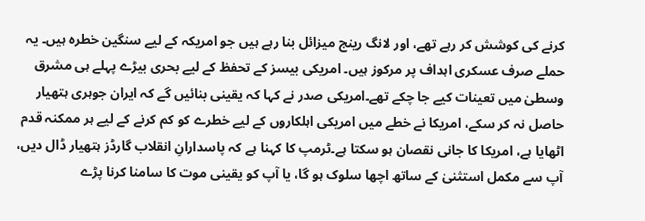کرنے کی کوشش کر رہے تھے، اور لانگ رینج میزائل بنا رہے ہیں جو امریکہ کے لیے سنگین خطرہ ہیں۔ یہ حملے صرف عسکری اہداف پر مرکوز ہیں۔ امریکی بیسز کے تحفظ کے لیے بحری بیڑے پہلے ہی مشرق وسطیٰ میں تعینات کیے جا چکے تھے۔امریکی صدر نے کہا کہ یقینی بنائیں گے کہ ایران جوہری ہتھیار حاصل نہ کر سکے، امریکا نے خطے میں امریکی اہلکاروں کے لیے خطرے کو کم کرنے کے لیے ہر ممکنہ قدم اٹھایا ہے، امریکا کا جانی نقصان ہو سکتا ہے۔ٹرمپ کا کہنا ہے کہ پاسدارانِ انقلاب گارڈز ہتھیار ڈال دیں، آپ سے مکمل استثنیٰ کے ساتھ اچھا سلوک ہو گا، یا آپ کو یقینی موت کا سامنا کرنا پڑے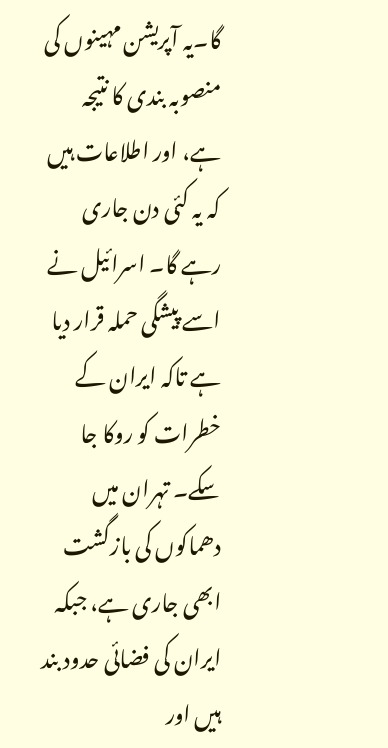گا۔یہ آپریشن مہینوں کی منصوبہ بندی کا نتیجہ ہے، اور اطلاعات ہیں کہ یہ کئی دن جاری رہے گا۔ اسرائیل نے اسے پیشگی حملہ قرار دیا ہے تاکہ ایران کے خطرات کو روکا جا سکے۔ تہران میں دھماکوں کی بازگشت ابھی جاری ہے، جبکہ ایران کی فضائی حدود بند ہیں اور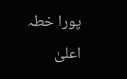پورا خطہ اعلیٰ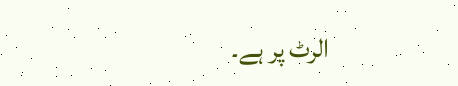الرٹ پر ہے۔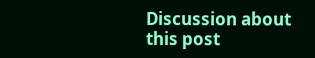Discussion about this post